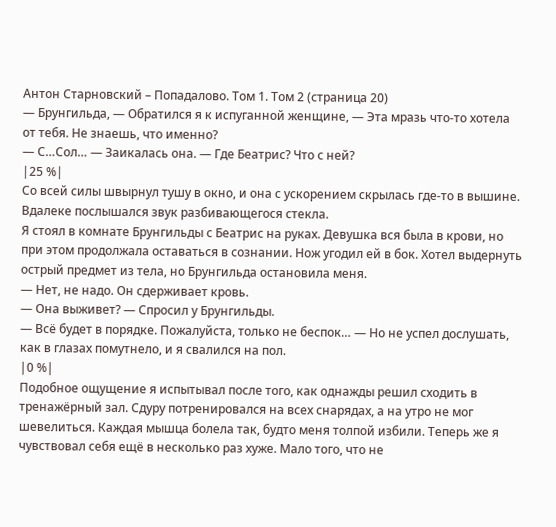Антон Старновский – Попадалово. Том 1. Том 2 (страница 20)
— Брунгильда, — Обратился я к испуганной женщине, — Эта мразь что-то хотела от тебя. Не знаешь, что именно?
— С…Сол… — Заикалась она. — Где Беатрис? Что с ней?
|25 %|
Со всей силы швырнул тушу в окно, и она с ускорением скрылась где-то в вышине. Вдалеке послышался звук разбивающегося стекла.
Я стоял в комнате Брунгильды с Беатрис на руках. Девушка вся была в крови, но при этом продолжала оставаться в сознании. Нож угодил ей в бок. Хотел выдернуть острый предмет из тела, но Брунгильда остановила меня.
— Нет, не надо. Он сдерживает кровь.
— Она выживет? — Спросил у Брунгильды.
— Всё будет в порядке. Пожалуйста, только не беспок… — Но не успел дослушать, как в глазах помутнело, и я свалился на пол.
|0 %|
Подобное ощущение я испытывал после того, как однажды решил сходить в тренажёрный зал. Сдуру потренировался на всех снарядах, а на утро не мог шевелиться. Каждая мышца болела так, будто меня толпой избили. Теперь же я чувствовал себя ещё в несколько раз хуже. Мало того, что не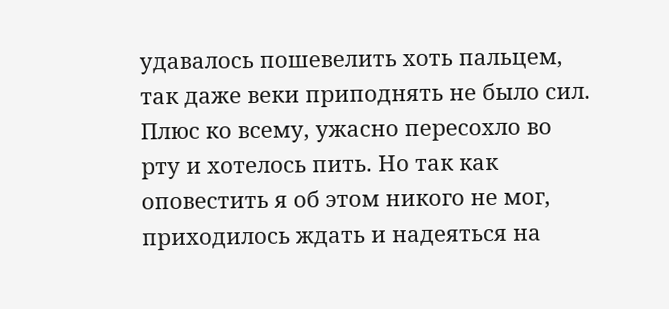удавалось пошевелить хоть пальцем, так даже веки приподнять не было сил.
Плюс ко всему, ужасно пересохло во рту и хотелось пить. Но так как оповестить я об этом никого не мог, приходилось ждать и надеяться на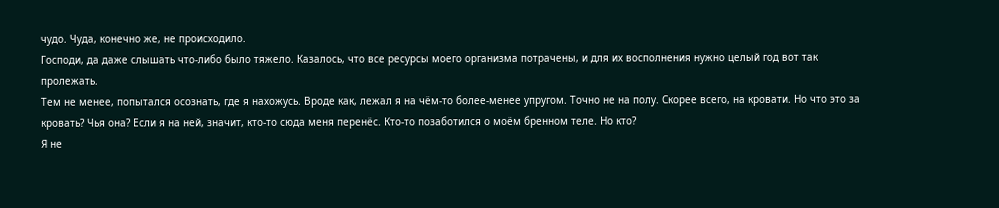чудо. Чуда, конечно же, не происходило.
Господи, да даже слышать что-либо было тяжело. Казалось, что все ресурсы моего организма потрачены, и для их восполнения нужно целый год вот так пролежать.
Тем не менее, попытался осознать, где я нахожусь. Вроде как, лежал я на чём-то более-менее упругом. Точно не на полу. Скорее всего, на кровати. Но что это за кровать? Чья она? Если я на ней, значит, кто-то сюда меня перенёс. Кто-то позаботился о моём бренном теле. Но кто?
Я не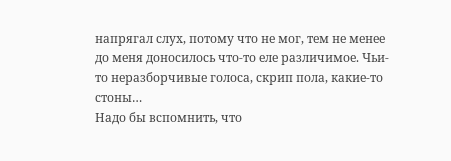напрягал слух, потому что не мог, тем не менее до меня доносилось что-то еле различимое. Чьи-то неразборчивые голоса, скрип пола, какие-то стоны…
Надо бы вспомнить, что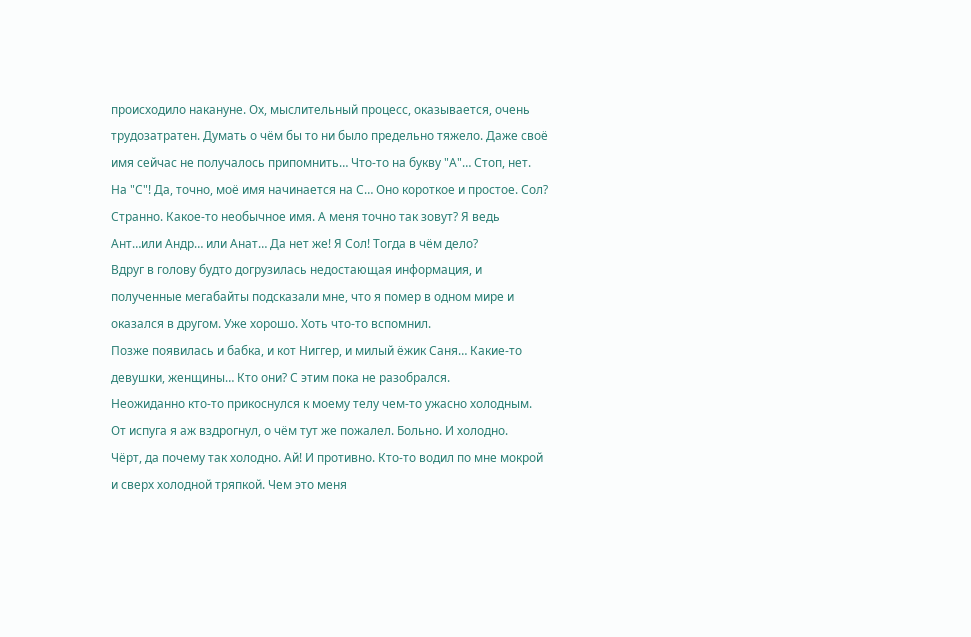происходило накануне. Ох, мыслительный процесс, оказывается, очень трудозатратен. Думать о чём бы то ни было предельно тяжело. Даже своё имя сейчас не получалось припомнить… Что-то на букву "А"… Стоп, нет. На "С"! Да, точно, моё имя начинается на С… Оно короткое и простое. Сол? Странно. Какое-то необычное имя. А меня точно так зовут? Я ведь Ант…или Андр… или Анат… Да нет же! Я Сол! Тогда в чём дело?
Вдруг в голову будто догрузилась недостающая информация, и полученные мегабайты подсказали мне, что я помер в одном мире и оказался в другом. Уже хорошо. Хоть что-то вспомнил.
Позже появилась и бабка, и кот Ниггер, и милый ёжик Саня… Какие-то девушки, женщины… Кто они? С этим пока не разобрался.
Неожиданно кто-то прикоснулся к моему телу чем-то ужасно холодным. От испуга я аж вздрогнул, о чём тут же пожалел. Больно. И холодно.
Чёрт, да почему так холодно. Ай! И противно. Кто-то водил по мне мокрой и сверх холодной тряпкой. Чем это меня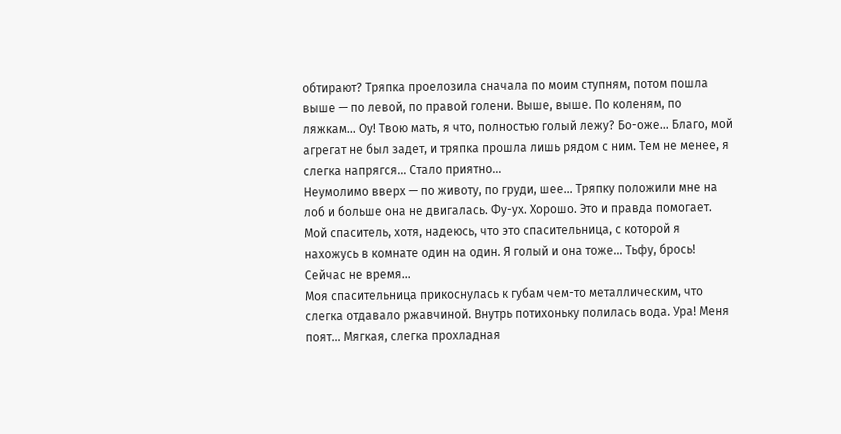обтирают? Тряпка проелозила сначала по моим ступням, потом пошла выше — по левой, по правой голени. Выше, выше. По коленям, по ляжкам… Оу! Твою мать, я что, полностью голый лежу? Бо-оже… Благо, мой агрегат не был задет, и тряпка прошла лишь рядом с ним. Тем не менее, я слегка напрягся… Стало приятно…
Неумолимо вверх — по животу, по груди, шее… Тряпку положили мне на лоб и больше она не двигалась. Фу-ух. Хорошо. Это и правда помогает.
Мой спаситель, хотя, надеюсь, что это спасительница, с которой я нахожусь в комнате один на один. Я голый и она тоже… Тьфу, брось! Сейчас не время…
Моя спасительница прикоснулась к губам чем-то металлическим, что слегка отдавало ржавчиной. Внутрь потихоньку полилась вода. Ура! Меня поят… Мягкая, слегка прохладная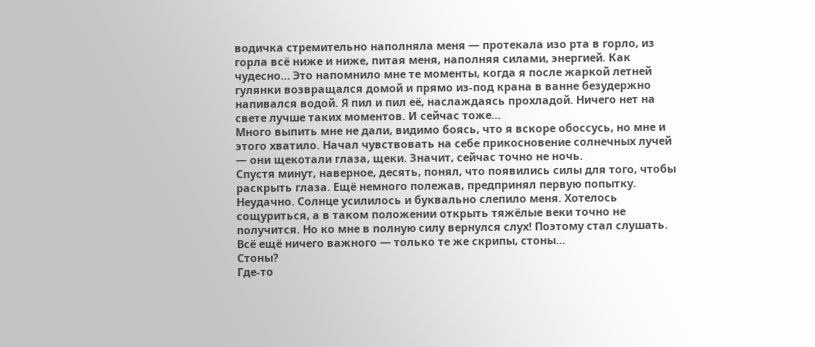водичка стремительно наполняла меня — протекала изо рта в горло, из горла всё ниже и ниже, питая меня, наполняя силами, энергией. Как чудесно… Это напомнило мне те моменты, когда я после жаркой летней гулянки возвращался домой и прямо из-под крана в ванне безудержно напивался водой. Я пил и пил её, наслаждаясь прохладой. Ничего нет на свете лучше таких моментов. И сейчас тоже…
Много выпить мне не дали, видимо боясь, что я вскоре обоссусь, но мне и этого хватило. Начал чувствовать на себе прикосновение солнечных лучей — они щекотали глаза, щеки. Значит, сейчас точно не ночь.
Спустя минут, наверное, десять, понял, что появились силы для того, чтобы раскрыть глаза. Ещё немного полежав, предпринял первую попытку. Неудачно. Солнце усилилось и буквально слепило меня. Хотелось сощуриться, а в таком положении открыть тяжёлые веки точно не получится. Но ко мне в полную силу вернулся слух! Поэтому стал слушать. Всё ещё ничего важного — только те же скрипы, стоны…
Стоны?
Где-то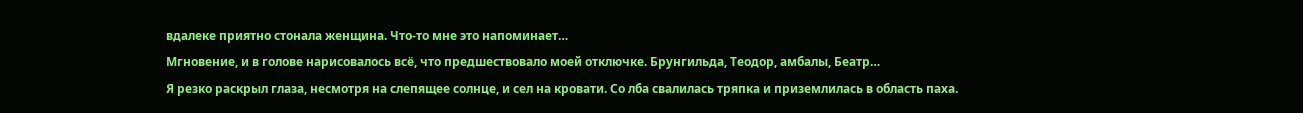вдалеке приятно стонала женщина. Что-то мне это напоминает…
Мгновение, и в голове нарисовалось всё, что предшествовало моей отключке. Брунгильда, Теодор, амбалы, Беатр…
Я резко раскрыл глаза, несмотря на слепящее солнце, и сел на кровати. Со лба свалилась тряпка и приземлилась в область паха.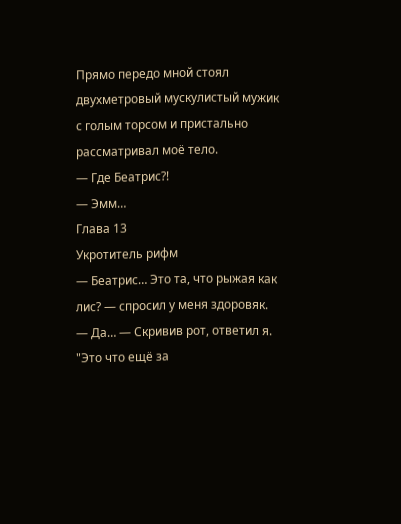Прямо передо мной стоял двухметровый мускулистый мужик с голым торсом и пристально рассматривал моё тело.
— Где Беатрис?!
— Эмм…
Глава 13
Укротитель рифм
— Беатрис… Это та, что рыжая как лис? — спросил у меня здоровяк.
— Да… — Скривив рот, ответил я.
"Это что ещё за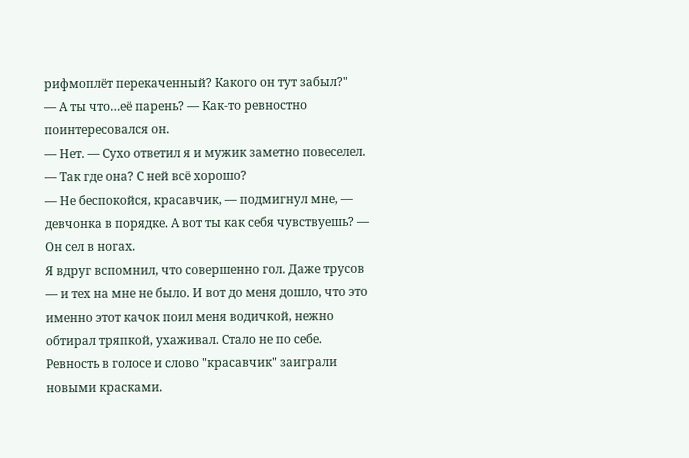рифмоплёт перекаченный? Какого он тут забыл?"
— А ты что…её парень? — Как-то ревностно поинтересовался он.
— Нет. — Сухо ответил я и мужик заметно повеселел. — Так где она? С ней всё хорошо?
— Не беспокойся, красавчик, — подмигнул мне, — девчонка в порядке. А вот ты как себя чувствуешь? — Он сел в ногах.
Я вдруг вспомнил, что совершенно гол. Даже трусов — и тех на мне не было. И вот до меня дошло, что это именно этот качок поил меня водичкой, нежно обтирал тряпкой, ухаживал. Стало не по себе. Ревность в голосе и слово "красавчик" заиграли новыми красками.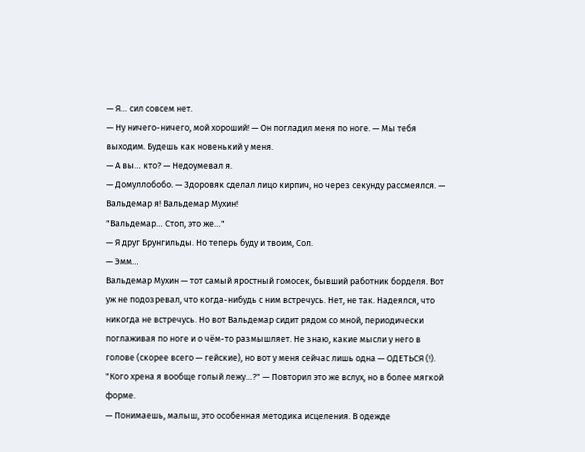— Я… сил совсем нет.
— Ну ничего-ничего, мой хороший! — Он погладил меня по ноге. — Мы тебя выходим. Будешь как новенький у меня.
— А вы… кто? — Недоумевал я.
— Домуллобобо. — Здоровяк сделал лицо кирпич, но через секунду рассмеялся. — Вальдемар я! Вальдемар Мухин!
"Вальдемар… Стоп, это же…"
— Я друг Брунгильды. Но теперь буду и твоим, Сол.
— Эмм…
Вальдемар Мухин — тот самый яростный гомосек, бывший работник борделя. Вот уж не подозревал, что когда-нибудь с ним встречусь. Нет, не так. Надеялся, что никогда не встречусь. Но вот Вальдемар сидит рядом со мной, периодически поглаживая по ноге и о чём-то размышляет. Не знаю, какие мысли у него в голове (скорее всего — гейские), но вот у меня сейчас лишь одна — ОДЕТЬСЯ (!).
"Кого хрена я вообще голый лежу…?" — Повторил это же вслух, но в более мягкой форме.
— Понимаешь, малыш, это особенная методика исцеления. В одежде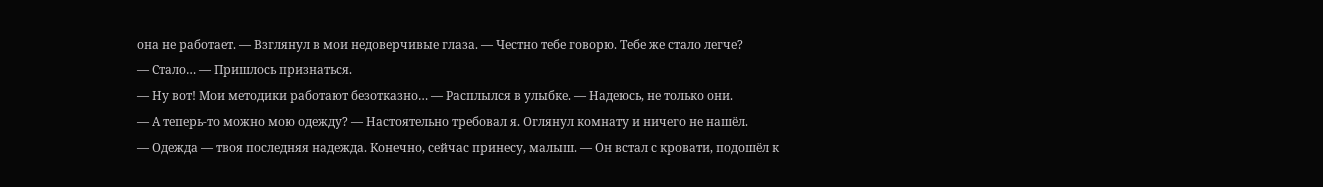она не работает. — Взглянул в мои недоверчивые глаза. — Честно тебе говорю. Тебе же стало легче?
— Стало… — Пришлось признаться.
— Ну вот! Мои методики работают безотказно… — Расплылся в улыбке. — Надеюсь, не только они.
— А теперь-то можно мою одежду? — Настоятельно требовал я. Оглянул комнату и ничего не нашёл.
— Одежда — твоя последняя надежда. Конечно, сейчас принесу, малыш. — Он встал с кровати, подошёл к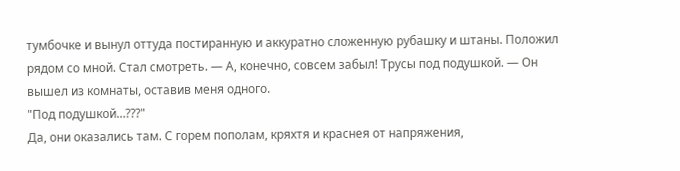тумбочке и вынул оттуда постиранную и аккуратно сложенную рубашку и штаны. Положил рядом со мной. Стал смотреть. — А, конечно, совсем забыл! Трусы под подушкой. — Он вышел из комнаты, оставив меня одного.
"Под подушкой…???"
Да, они оказались там. С горем пополам, кряхтя и краснея от напряжения,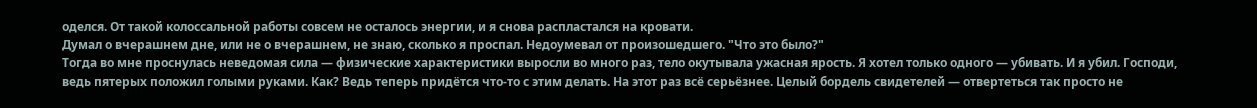оделся. От такой колоссальной работы совсем не осталось энергии, и я снова распластался на кровати.
Думал о вчерашнем дне, или не о вчерашнем, не знаю, сколько я проспал. Недоумевал от произошедшего. "Что это было?"
Тогда во мне проснулась неведомая сила — физические характеристики выросли во много раз, тело окутывала ужасная ярость. Я хотел только одного — убивать. И я убил. Господи, ведь пятерых положил голыми руками. Как? Ведь теперь придётся что-то с этим делать. На этот раз всё серьёзнее. Целый бордель свидетелей — отвертеться так просто не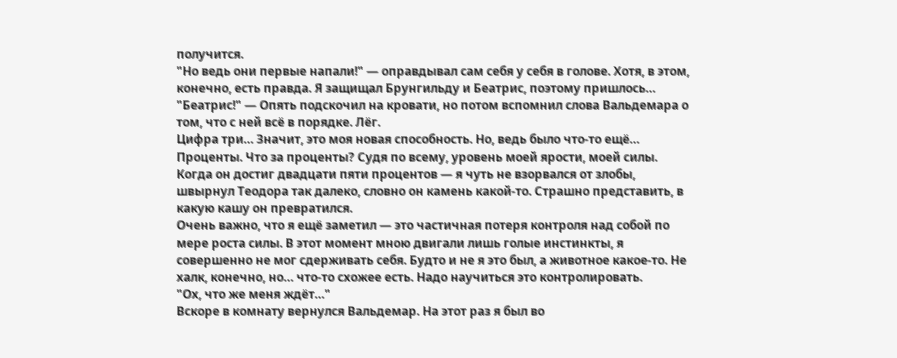получится.
"Но ведь они первые напали!" — оправдывал сам себя у себя в голове. Хотя, в этом, конечно, есть правда. Я защищал Брунгильду и Беатрис, поэтому пришлось… "Беатрис!" — Опять подскочил на кровати, но потом вспомнил слова Вальдемара о том, что с ней всё в порядке. Лёг.
Цифра три… Значит, это моя новая способность. Но, ведь было что-то ещё… Проценты. Что за проценты? Судя по всему, уровень моей ярости, моей силы. Когда он достиг двадцати пяти процентов — я чуть не взорвался от злобы, швырнул Теодора так далеко, словно он камень какой-то. Страшно представить, в какую кашу он превратился.
Очень важно, что я ещё заметил — это частичная потеря контроля над собой по мере роста силы. В этот момент мною двигали лишь голые инстинкты, я совершенно не мог сдерживать себя. Будто и не я это был, а животное какое-то. Не халк, конечно, но… что-то схожее есть. Надо научиться это контролировать.
"Ох, что же меня ждёт…"
Вскоре в комнату вернулся Вальдемар. На этот раз я был во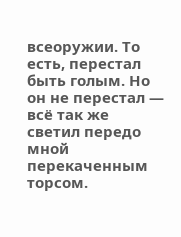всеоружии. То есть, перестал быть голым. Но он не перестал — всё так же светил передо мной перекаченным торсом.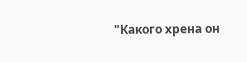"Какого хрена он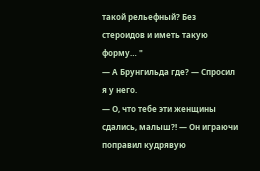такой рельефный? Без стероидов и иметь такую форму… "
— А Брунгильда где? — Спросил я у него.
— О, что тебе эти женщины сдались, малыш?! — Он играючи поправил кудрявую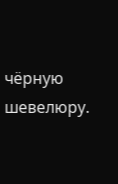чёрную шевелюру.